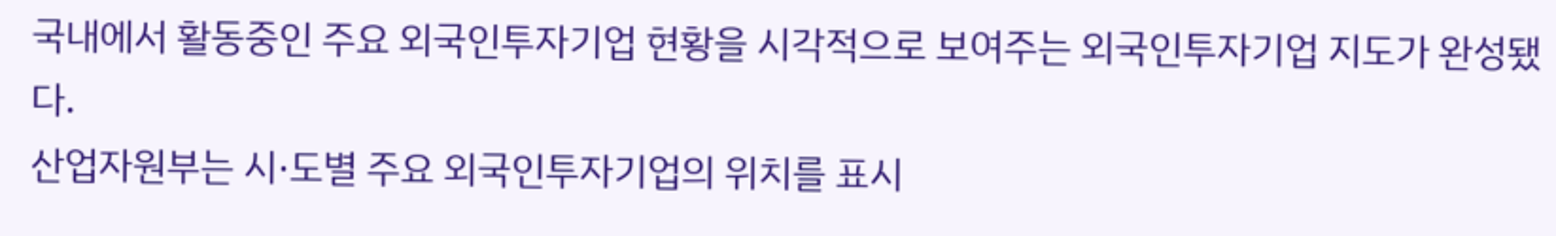국내에서 활동중인 주요 외국인투자기업 현황을 시각적으로 보여주는 외국인투자기업 지도가 완성됐다.
산업자원부는 시·도별 주요 외국인투자기업의 위치를 표시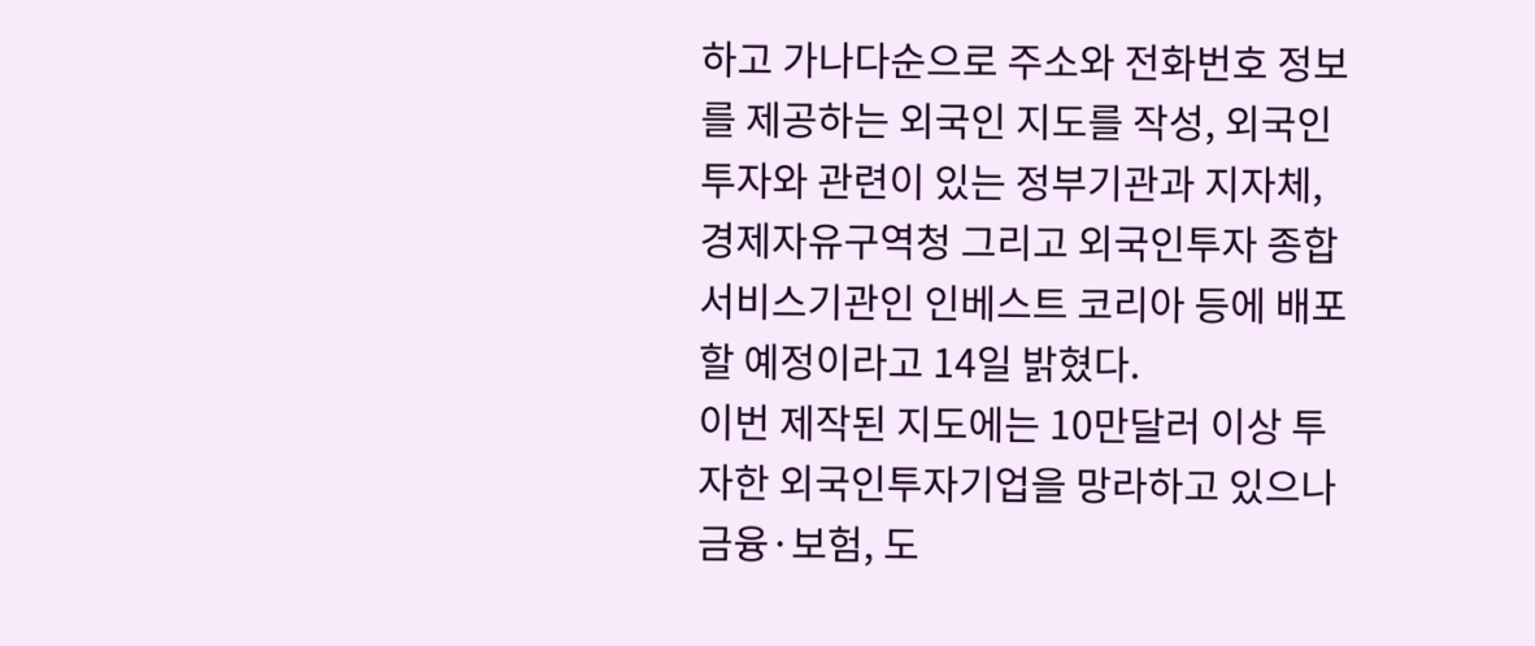하고 가나다순으로 주소와 전화번호 정보를 제공하는 외국인 지도를 작성, 외국인투자와 관련이 있는 정부기관과 지자체, 경제자유구역청 그리고 외국인투자 종합 서비스기관인 인베스트 코리아 등에 배포할 예정이라고 14일 밝혔다.
이번 제작된 지도에는 10만달러 이상 투자한 외국인투자기업을 망라하고 있으나 금융·보험, 도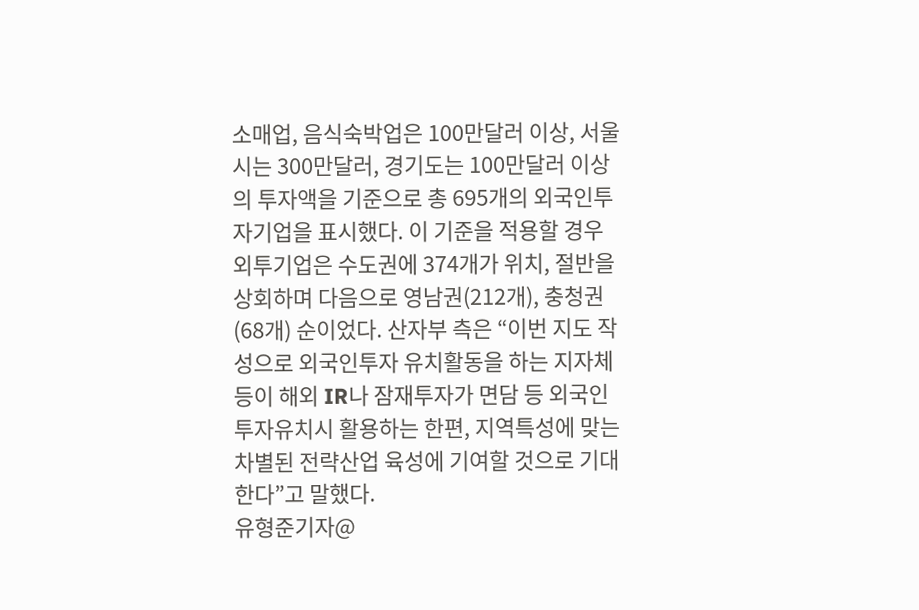소매업, 음식숙박업은 100만달러 이상, 서울시는 300만달러, 경기도는 100만달러 이상의 투자액을 기준으로 총 695개의 외국인투자기업을 표시했다. 이 기준을 적용할 경우 외투기업은 수도권에 374개가 위치, 절반을 상회하며 다음으로 영남권(212개), 충청권(68개) 순이었다. 산자부 측은 “이번 지도 작성으로 외국인투자 유치활동을 하는 지자체 등이 해외 IR나 잠재투자가 면담 등 외국인 투자유치시 활용하는 한편, 지역특성에 맞는 차별된 전략산업 육성에 기여할 것으로 기대한다”고 말했다.
유형준기자@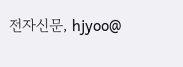전자신문, hjyoo@